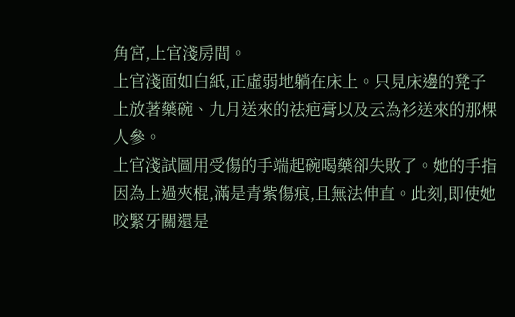角宮,上官淺房間。
上官淺面如白紙,正虛弱地躺在床上。只見床邊的凳子上放著藥碗、九月送來的祛疤膏以及云為衫送來的那棵人參。
上官淺試圖用受傷的手端起碗喝藥卻失敗了。她的手指因為上過夾棍,滿是青紫傷痕,且無法伸直。此刻,即使她咬緊牙關還是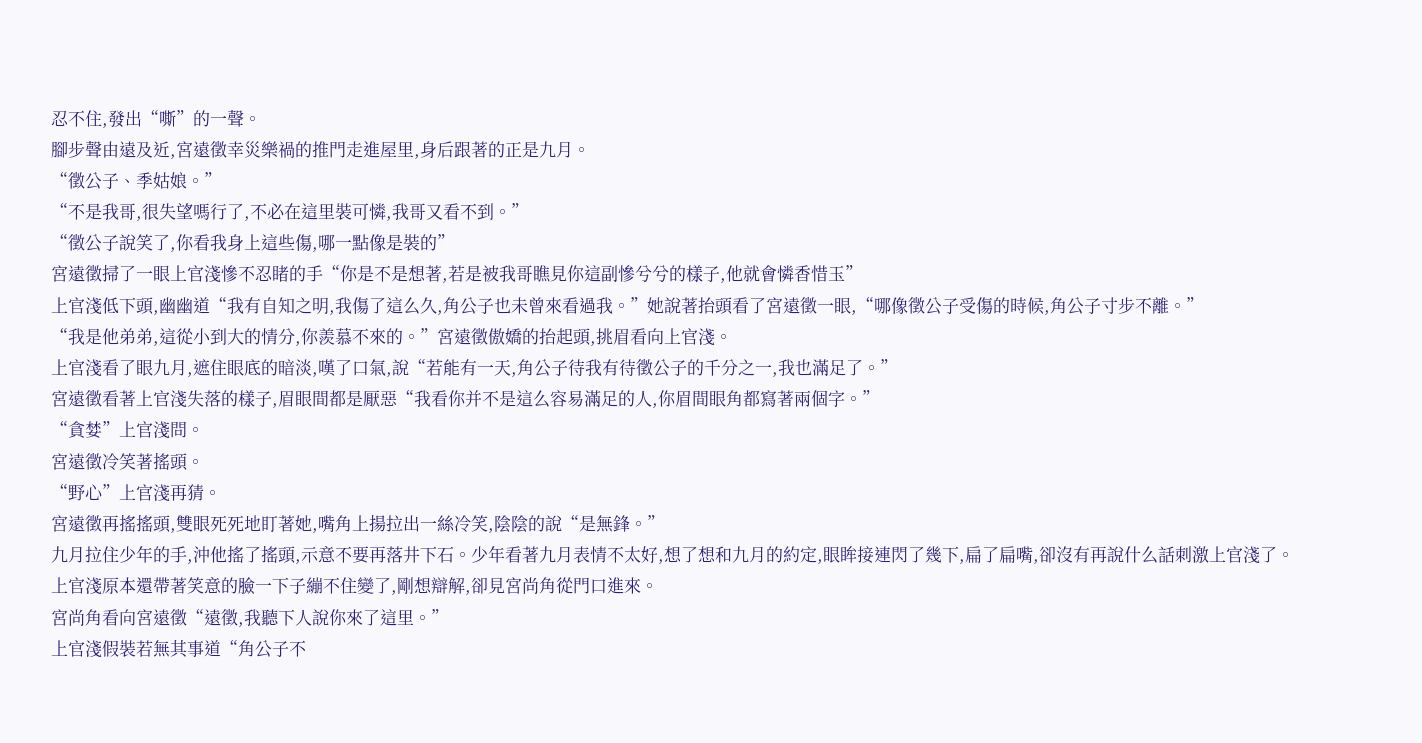忍不住,發出“嘶”的一聲。
腳步聲由遠及近,宮遠徵幸災樂禍的推門走進屋里,身后跟著的正是九月。
“徵公子、季姑娘。”
“不是我哥,很失望嗎行了,不必在這里裝可憐,我哥又看不到。”
“徵公子說笑了,你看我身上這些傷,哪一點像是裝的”
宮遠徵掃了一眼上官淺慘不忍睹的手“你是不是想著,若是被我哥瞧見你這副慘兮兮的樣子,他就會憐香惜玉”
上官淺低下頭,幽幽道“我有自知之明,我傷了這么久,角公子也未曾來看過我。”她說著抬頭看了宮遠徵一眼,“哪像徵公子受傷的時候,角公子寸步不離。”
“我是他弟弟,這從小到大的情分,你羨慕不來的。”宮遠徵傲嬌的抬起頭,挑眉看向上官淺。
上官淺看了眼九月,遮住眼底的暗淡,嘆了口氣,說“若能有一天,角公子待我有待徵公子的千分之一,我也滿足了。”
宮遠徵看著上官淺失落的樣子,眉眼間都是厭惡“我看你并不是這么容易滿足的人,你眉間眼角都寫著兩個字。”
“貪婪”上官淺問。
宮遠徵冷笑著搖頭。
“野心”上官淺再猜。
宮遠徵再搖搖頭,雙眼死死地盯著她,嘴角上揚拉出一絲冷笑,陰陰的說“是無鋒。”
九月拉住少年的手,沖他搖了搖頭,示意不要再落井下石。少年看著九月表情不太好,想了想和九月的約定,眼眸接連閃了幾下,扁了扁嘴,卻沒有再說什么話刺激上官淺了。
上官淺原本還帶著笑意的臉一下子繃不住變了,剛想辯解,卻見宮尚角從門口進來。
宮尚角看向宮遠徵“遠徵,我聽下人說你來了這里。”
上官淺假裝若無其事道“角公子不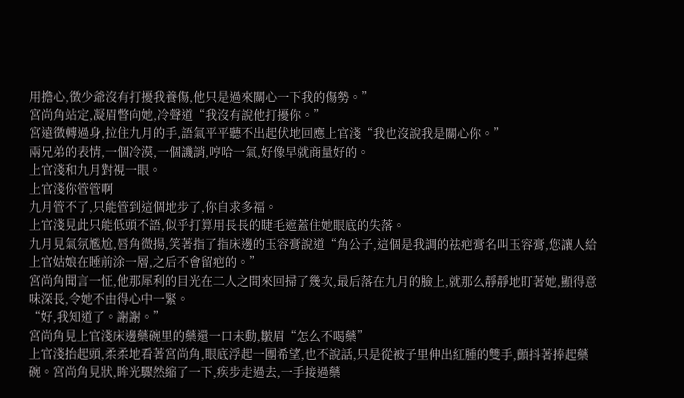用擔心,徵少爺沒有打擾我養傷,他只是過來關心一下我的傷勢。”
宮尚角站定,凝眉瞥向她,冷聲道“我沒有說他打擾你。”
宮遠徵轉過身,拉住九月的手,語氣平平聽不出起伏地回應上官淺“我也沒說我是關心你。”
兩兄弟的表情,一個冷漠,一個譏誚,哼哈一氣,好像早就商量好的。
上官淺和九月對視一眼。
上官淺你管管啊
九月管不了,只能管到這個地步了,你自求多福。
上官淺見此只能低頭不語,似乎打算用長長的睫毛遮蓋住她眼底的失落。
九月見氣氛尷尬,唇角微揚,笑著指了指床邊的玉容膏說道“角公子,這個是我調的祛疤膏名叫玉容膏,您讓人給上官姑娘在睡前涂一層,之后不會留疤的。”
宮尚角聞言一怔,他那犀利的目光在二人之間來回掃了幾次,最后落在九月的臉上,就那么靜靜地盯著她,顯得意味深長,令她不由得心中一緊。
“好,我知道了。謝謝。”
宮尚角見上官淺床邊藥碗里的藥還一口未動,皺眉“怎么不喝藥”
上官淺抬起頭,柔柔地看著宮尚角,眼底浮起一團希望,也不說話,只是從被子里伸出紅腫的雙手,顫抖著捧起藥碗。宮尚角見狀,眸光驟然縮了一下,疾步走過去,一手接過藥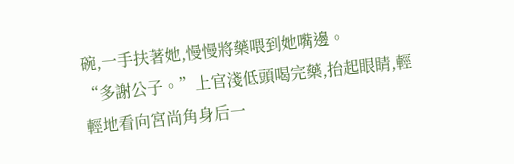碗,一手扶著她,慢慢將藥喂到她嘴邊。
“多謝公子。”上官淺低頭喝完藥,抬起眼睛,輕輕地看向宮尚角身后一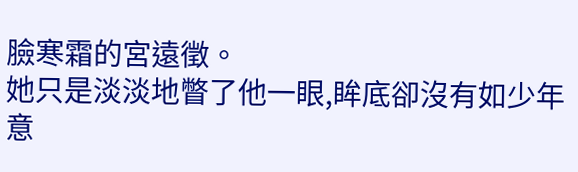臉寒霜的宮遠徵。
她只是淡淡地瞥了他一眼,眸底卻沒有如少年意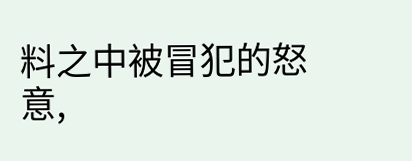料之中被冒犯的怒意,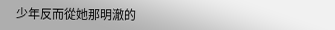少年反而從她那明澈的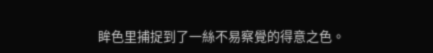眸色里捕捉到了一絲不易察覺的得意之色。